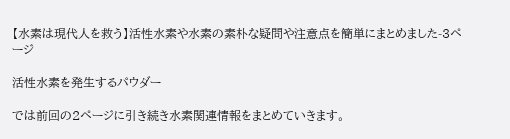【水素は現代人を救う】活性水素や水素の素朴な疑問や注意点を簡単にまとめました-3ページ

活性水素を発生するパウダー

では前回の2ページに引き続き水素関連情報をまとめていきます。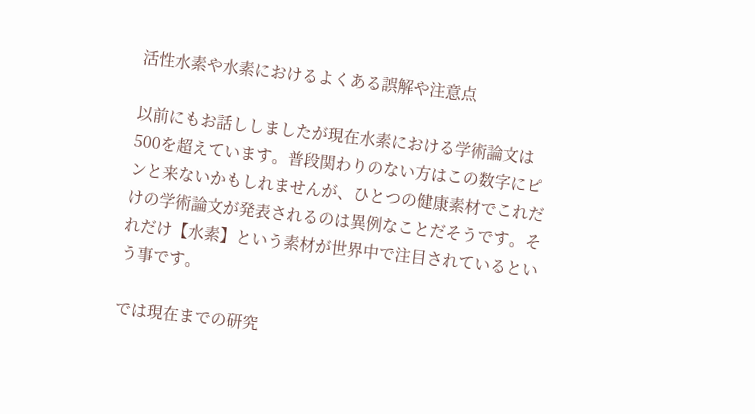活性水素や水素におけるよくある誤解や注意点

以前にもお話ししましたが現在水素における学術論文は500を超えています。普段関わりのない方はこの数字にピンと来ないかもしれませんが、ひとつの健康素材でこれだけの学術論文が発表されるのは異例なことだそうです。それだけ【水素】という素材が世界中で注目されているという事です。

では現在までの研究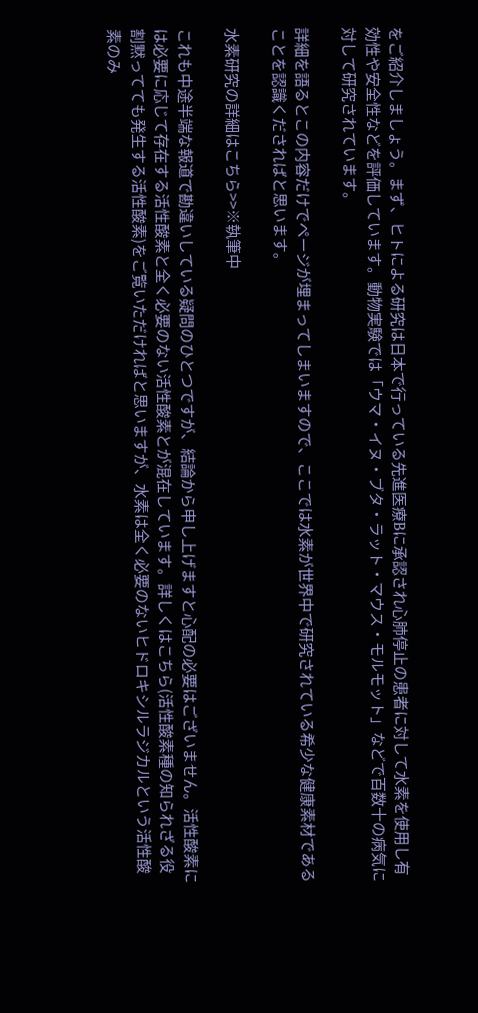をご紹介しましょう。まず、ヒトによる研究は日本で行っている先進医療Bに承認され心肺停止の患者に対して水素を使用し有効性や安全性などを評価しています。動物実験では「ウマ・イヌ・ブタ・ラット・マウス・モルモット」などで百数十の病気に対して研究されています。

詳細を語るとこの内容だけでページが埋まってしまいますので、ここでは水素が世界中で研究されている希少な健康素材であることを認識くださればと思います。

水素研究の詳細はこちら>>※執筆中

これも中途半端な報道で勘違いしている疑問のひとつですが、結論から申し上げますと心配の必要はございません。活性酸素には必要に応じて存在する活性酸素と全く必要のない活性酸素とが混在しています。詳しくはこちら(活性酸素種の知られざる役割黙ってても発生する活性酸素)をご覧いただければと思いますが、水素は全く必要のないヒドロキシルラジカルという活性酸素のみ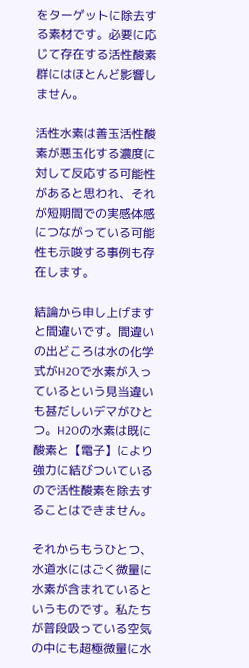をターゲットに除去する素材です。必要に応じて存在する活性酸素群にはほとんど影響しません。

活性水素は善玉活性酸素が悪玉化する濃度に対して反応する可能性があると思われ、それが短期間での実感体感につながっている可能性も示唆する事例も存在します。

結論から申し上げますと間違いです。間違いの出どころは水の化学式がH2Oで水素が入っているという見当違いも甚だしいデマがひとつ。H2Oの水素は既に酸素と【電子】により強力に結びついているので活性酸素を除去することはできません。

それからもうひとつ、水道水にはごく微量に水素が含まれているというものです。私たちが普段吸っている空気の中にも超極微量に水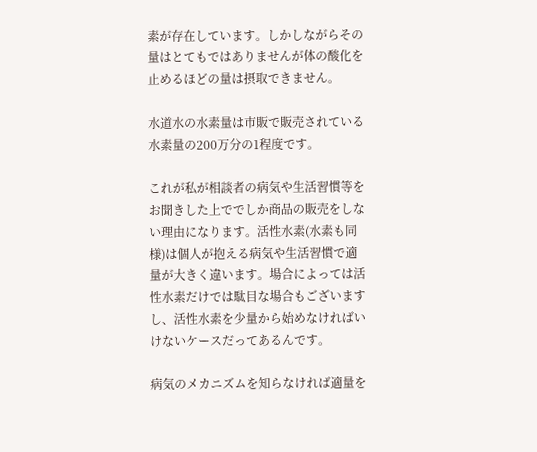素が存在しています。しかしながらその量はとてもではありませんが体の酸化を止めるほどの量は摂取できません。

水道水の水素量は市販で販売されている水素量の200万分の1程度です。

これが私が相談者の病気や生活習慣等をお聞きした上ででしか商品の販売をしない理由になります。活性水素(水素も同様)は個人が抱える病気や生活習慣で適量が大きく違います。場合によっては活性水素だけでは駄目な場合もございますし、活性水素を少量から始めなければいけないケースだってあるんです。

病気のメカニズムを知らなければ適量を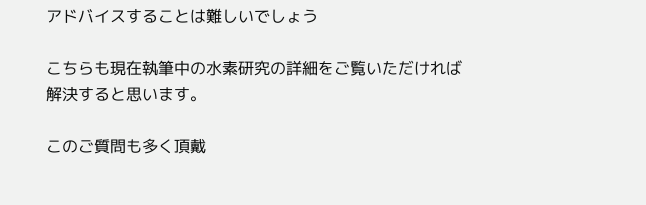アドバイスすることは難しいでしょう

こちらも現在執筆中の水素研究の詳細をご覧いただければ解決すると思います。

このご質問も多く頂戴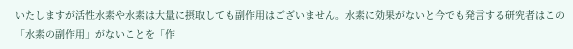いたしますが活性水素や水素は大量に摂取しても副作用はございません。水素に効果がないと今でも発言する研究者はこの「水素の副作用」がないことを「作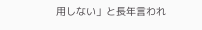用しない」と長年言われ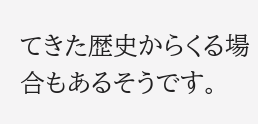てきた歴史からくる場合もあるそうです。